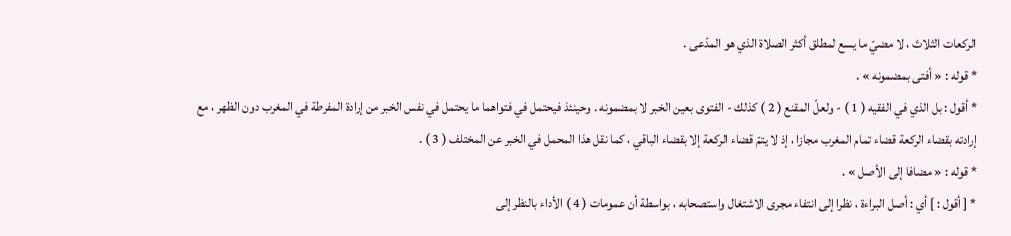الركعات الثلاث ، لا مضيّ ما يسع لمطلق أكثر الصلاة الذي هو المدّعى .
* قوله : « أفتى بمضمونه » .
* أقول : بل الذي في الفقيه ( 1 ) - ولعلّ المقنع ( 2 ) كذلك - الفتوى بعين الخبر لا بمضمونه . وحينئذ فيحتمل في فتواهما ما يحتمل في نفس الخبر من إرادة المفرطة في المغرب دون الظهر ، مع إرادته بقضاء الركعة قضاء تمام المغرب مجازا ، إذ لا يتمّ قضاء الركعة إلا بقضاء الباقي ، كما نقل هذا المحمل في الخبر عن المختلف ( 3 ) .
* قوله : « مضافا إلى الأصل » .
* [ أقول : ] أي : أصل البراءة ، نظرا إلى انتفاء مجرى الاشتغال واستصحابه ، بواسطة أن عمومات ( 4 ) الأداء بالنظر إلى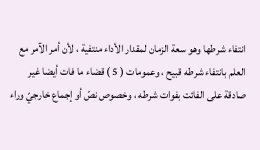انتفاء شرطها وهو سعة الزمان لمقدار الأداء منتفية ، لأن أمر الآمر مع العلم بانتفاء شرطه قبيح ، وعمومات ( 5 ) قضاء ما فات أيضا غير صادقة على الفائت بفوات شرطه ، وخصوص نصّ أو إجماع خارجيّ وراء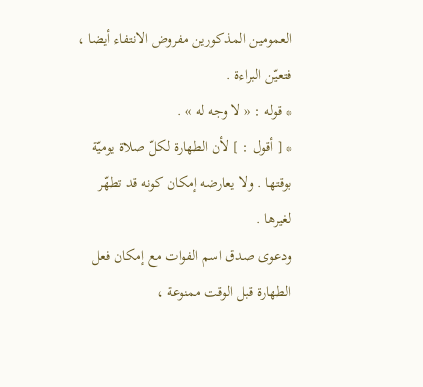العمومين المذكورين مفروض الانتفاء أيضا ، فتعيّن البراءة .
* قوله : « لا وجه له » .
* [ أقول : ] لأن الطهارة لكلّ صلاة يوميّة بوقتها . ولا يعارضه إمكان كونه قد تطهّر لغيرها .
ودعوى صدق اسم الفوات مع إمكان فعل الطهارة قبل الوقت ممنوعة ،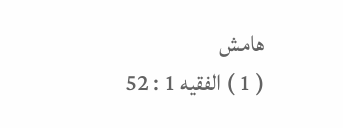هامش
( 1 ) الفقيه 1 : 52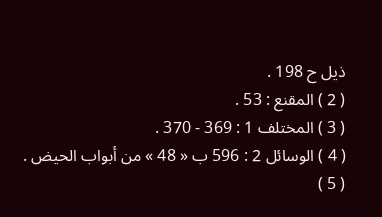ذيل ح 198 .
( 2 ) المقنع : 53 .
( 3 ) المختلف 1 : 369 - 370 .
( 4 ) الوسائل 2 : 596 ب « 48 » من أبواب الحيض .
( 5 )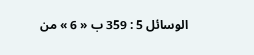الوسائل 5 : 359 ب « 6 » من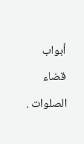أبواب قضاء الصلوات .